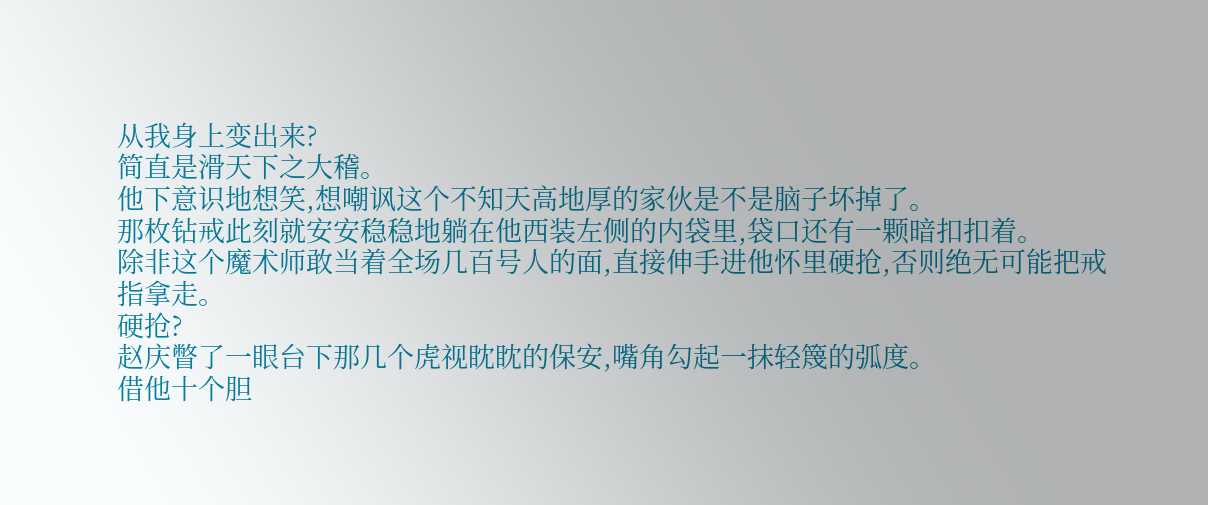从我身上变出来?
简直是滑天下之大稽。
他下意识地想笑,想嘲讽这个不知天高地厚的家伙是不是脑子坏掉了。
那枚钻戒此刻就安安稳稳地躺在他西装左侧的内袋里,袋口还有一颗暗扣扣着。
除非这个魔术师敢当着全场几百号人的面,直接伸手进他怀里硬抢,否则绝无可能把戒指拿走。
硬抢?
赵庆瞥了一眼台下那几个虎视眈眈的保安,嘴角勾起一抹轻篾的弧度。
借他十个胆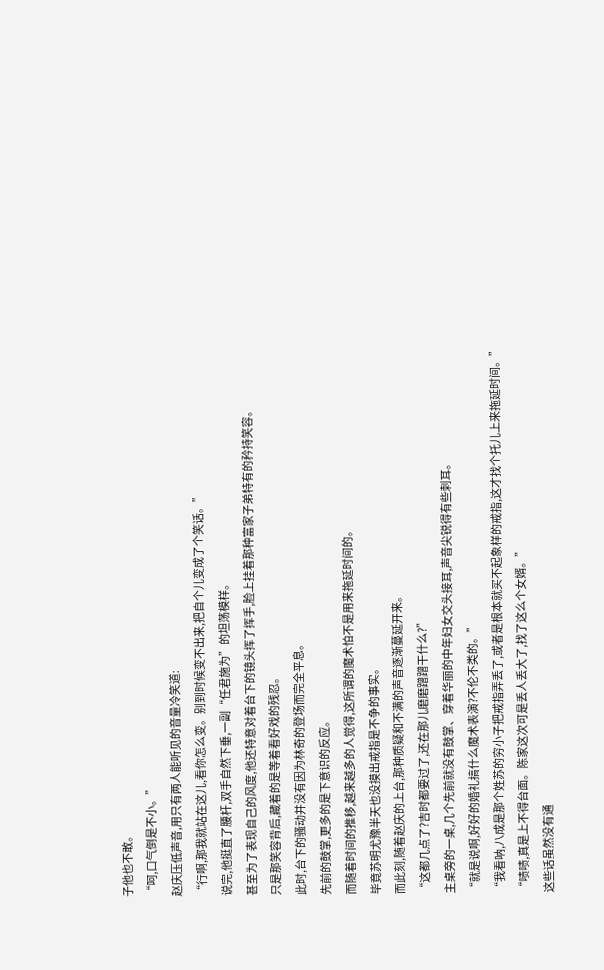子他也不敢。
“呵,口气倒是不小。”
赵庆压低声音,用只有两人能听见的音量冷笑道:
“行啊,那我就站在这儿,看你怎么变。别到时候变不出来,把自个儿变成了个笑话。”
说完,他挺直了腰杆,双手自然下垂,一副“任君施为”的坦荡模样。
甚至为了表现自己的风度,他还特意对着台下的镜头挥了挥手,脸上挂着那种富家子弟特有的矜持笑容。
只是那笑容背后,藏着的是等着看好戏的残忍。
此时,台下的骚动并没有因为林奇的登场而完全平息。
先前的鼓掌,更多的是下意识的反应。
而随着时间的推移,越来越多的人觉得,这所谓的魔术怕不是用来拖延时间的。
毕竟苏明尤豫半天也没摸出戒指是不争的事实。
而此刻,随着赵庆的上台,那种质疑和不满的声音逐渐蔓延开来。
“这都几点了?吉时都要过了,还在那儿磨磨蹭蹭干什么?”
主桌旁的一桌,几个先前就没有鼓掌、穿着华丽的中年妇女交头接耳,声音尖锐得有些刺耳。
“就是说啊,好好的婚礼搞什么魔术表演?不伦不类的。”
“我看呐,八成是那个姓苏的穷小子把戒指弄丢了,或者是根本就买不起象样的戒指,这才找个托儿上来拖延时间。”
“啧啧,真是上不得台面。陈家这次可是丢人丢大了,找了这么个女婿。”
这些话虽然没有通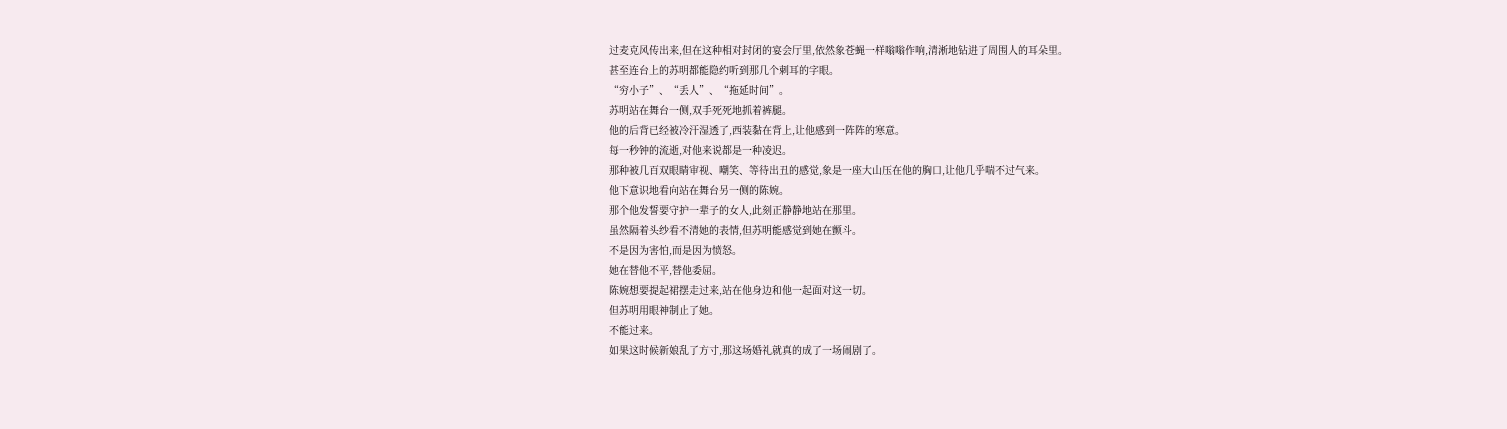过麦克风传出来,但在这种相对封闭的宴会厅里,依然象苍蝇一样嗡嗡作响,清淅地钻进了周围人的耳朵里。
甚至连台上的苏明都能隐约听到那几个刺耳的字眼。
“穷小子”、“丢人”、“拖延时间”。
苏明站在舞台一侧,双手死死地抓着裤腿。
他的后背已经被冷汗湿透了,西装黏在背上,让他感到一阵阵的寒意。
每一秒钟的流逝,对他来说都是一种凌迟。
那种被几百双眼睛审视、嘲笑、等待出丑的感觉,象是一座大山压在他的胸口,让他几乎喘不过气来。
他下意识地看向站在舞台另一侧的陈婉。
那个他发誓要守护一辈子的女人,此刻正静静地站在那里。
虽然隔着头纱看不清她的表情,但苏明能感觉到她在颤斗。
不是因为害怕,而是因为愤怒。
她在替他不平,替他委屈。
陈婉想要提起裙摆走过来,站在他身边和他一起面对这一切。
但苏明用眼神制止了她。
不能过来。
如果这时候新娘乱了方寸,那这场婚礼就真的成了一场闹剧了。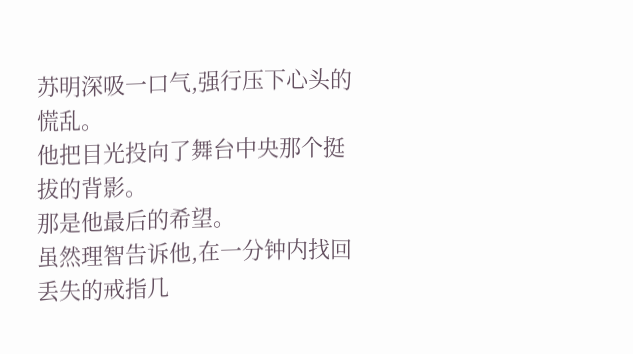苏明深吸一口气,强行压下心头的慌乱。
他把目光投向了舞台中央那个挺拔的背影。
那是他最后的希望。
虽然理智告诉他,在一分钟内找回丢失的戒指几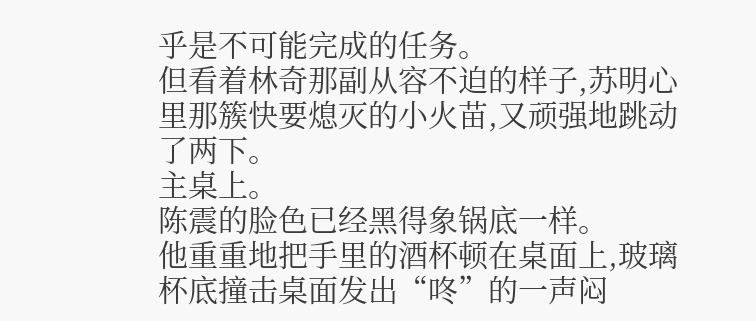乎是不可能完成的任务。
但看着林奇那副从容不迫的样子,苏明心里那簇快要熄灭的小火苗,又顽强地跳动了两下。
主桌上。
陈震的脸色已经黑得象锅底一样。
他重重地把手里的酒杯顿在桌面上,玻璃杯底撞击桌面发出“咚”的一声闷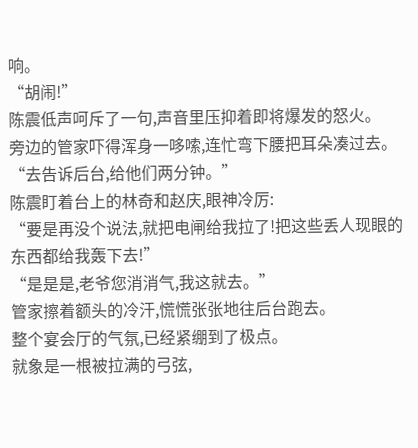响。
“胡闹!”
陈震低声呵斥了一句,声音里压抑着即将爆发的怒火。
旁边的管家吓得浑身一哆嗦,连忙弯下腰把耳朵凑过去。
“去告诉后台,给他们两分钟。”
陈震盯着台上的林奇和赵庆,眼神冷厉:
“要是再没个说法,就把电闸给我拉了!把这些丢人现眼的东西都给我轰下去!”
“是是是,老爷您消消气,我这就去。”
管家擦着额头的冷汗,慌慌张张地往后台跑去。
整个宴会厅的气氛,已经紧绷到了极点。
就象是一根被拉满的弓弦,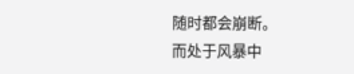随时都会崩断。
而处于风暴中